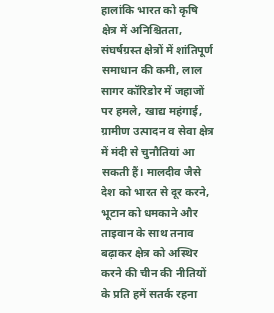हालांकि भारत को कृषि क्षेत्र में अनिश्चितता, संघर्षग्रस्त क्षेत्रों में शांतिपूर्ण समाधान की कमी, लाल सागर कॉरिडोर में जहाजों पर हमले, खाद्य महंगाई, ग्रामीण उत्पादन व सेवा क्षेत्र में मंदी से चुनौतियां आ सकती हैं। मालदीव जैसे देश को भारत से दूर करने, भूटान को धमकाने और ताइवान के साथ तनाव बढ़ाकर क्षेत्र को अस्थिर करने की चीन की नीतियों के प्रति हमें सतर्क रहना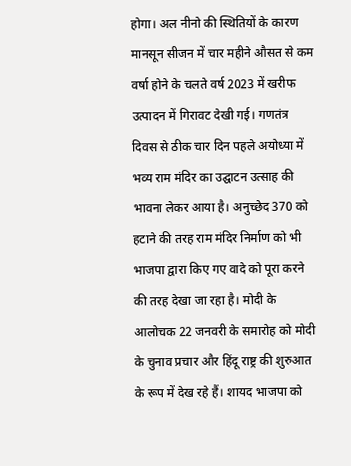होगा। अल नीनो की स्थितियों के कारण मानसून सीजन में चार महीने औसत से कम वर्षा होने के चलते वर्ष 2023 में खरीफ उत्पादन में गिरावट देखी गई। गणतंत्र दिवस से ठीक चार दिन पहले अयोध्या में भव्य राम मंदिर का उद्घाटन उत्साह की भावना लेकर आया है। अनुच्छेद 370 को हटाने की तरह राम मंदिर निर्माण को भी भाजपा द्वारा किए गए वादे को पूरा करने की तरह देखा जा रहा है। मोदी के आलोचक 22 जनवरी के समारोह को मोदी के चुनाव प्रचार और हिंदू राष्ट्र की शुरुआत के रूप में देख रहे हैं। शायद भाजपा को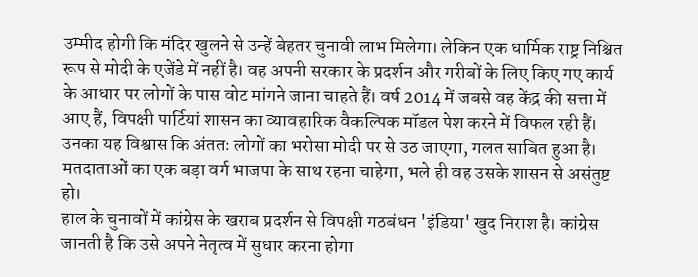उम्मीद होगी कि मंदिर खुलने से उन्हें बेहतर चुनावी लाभ मिलेगा। लेकिन एक धार्मिक राष्ट्र निश्चित रूप से मोदी के एजेंडे में नहीं है। वह अपनी सरकार के प्रदर्शन और गरीबों के लिए किए गए कार्य के आधार पर लोगों के पास वोट मांगने जाना चाहते हैं। वर्ष 2014 में जबसे वह केंद्र की सत्ता में आए हैं, विपक्षी पार्टियां शासन का व्यावहारिक वैकल्पिक मॉडल पेश करने में विफल रही हैं। उनका यह विश्वास कि अंततः लोगों का भरोसा मोदी पर से उठ जाएगा, गलत साबित हुआ है। मतदाताओं का एक बड़ा वर्ग भाजपा के साथ रहना चाहेगा, भले ही वह उसके शासन से असंतुष्ट हो।
हाल के चुनावों में कांग्रेस के खराब प्रदर्शन से विपक्षी गठबंधन 'इंडिया' खुद निराश है। कांग्रेस जानती है कि उसे अपने नेतृत्व में सुधार करना होगा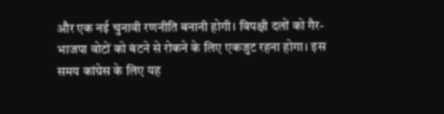और एक नई चुनावी रणनीति बनानी होगी। विपक्षी दलों को गैर-भाजपा वोटों को बंटने से रोकने के लिए एकजुट रहना होगा। इस समय कांग्रेस के लिए यह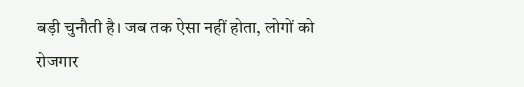बड़ी चुनौती है। जब तक ऐसा नहीं होता, लोगों को रोजगार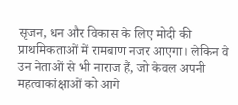सृजन, धन और विकास के लिए मोदी की प्राथमिकताओं में रामबाण नजर आएगा। लेकिन वे उन नेताओं से भी नाराज हैं, जो केवल अपनी महत्वाकांक्षाओं को आगे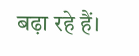बढ़ा रहे हैं।